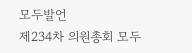모두발언
제234차 의원총회 모두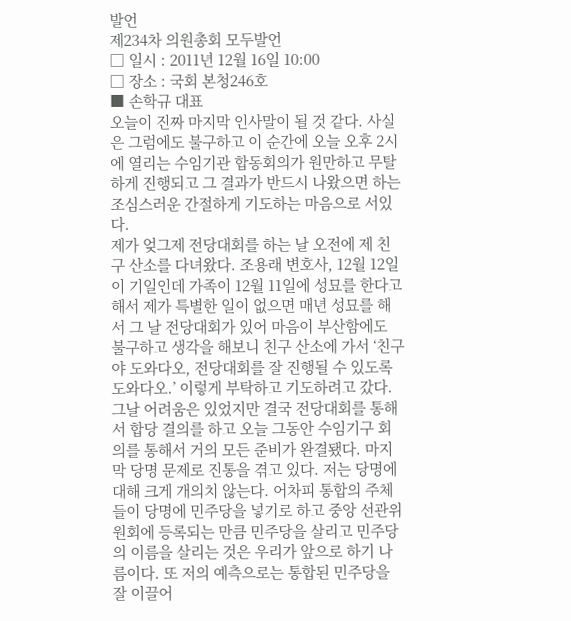발언
제234차 의원총회 모두발언
□ 일시 : 2011년 12월 16일 10:00
□ 장소 : 국회 본청246호
■ 손학규 대표
오늘이 진짜 마지막 인사말이 될 것 같다. 사실은 그럼에도 불구하고 이 순간에 오늘 오후 2시에 열리는 수임기관 합동회의가 원만하고 무탈하게 진행되고 그 결과가 반드시 나왔으면 하는 조심스러운 간절하게 기도하는 마음으로 서있다.
제가 엊그제 전당대회를 하는 날 오전에 제 친구 산소를 다녀왔다. 조용래 변호사, 12월 12일이 기일인데 가족이 12월 11일에 성묘를 한다고 해서 제가 특별한 일이 없으면 매년 성묘를 해서 그 날 전당대회가 있어 마음이 부산함에도 불구하고 생각을 해보니 친구 산소에 가서 ‘친구야 도와다오, 전당대회를 잘 진행될 수 있도록 도와다오.’ 이렇게 부탁하고 기도하려고 갔다.
그날 어려움은 있었지만 결국 전당대회를 통해서 합당 결의를 하고 오늘 그동안 수임기구 회의를 통해서 거의 모든 준비가 완결됐다. 마지막 당명 문제로 진통을 겪고 있다. 저는 당명에 대해 크게 개의치 않는다. 어차피 통합의 주체들이 당명에 민주당을 넣기로 하고 중앙 선관위원회에 등록되는 만큼 민주당을 살리고 민주당의 이름을 살리는 것은 우리가 앞으로 하기 나름이다. 또 저의 예측으로는 통합된 민주당을 잘 이끌어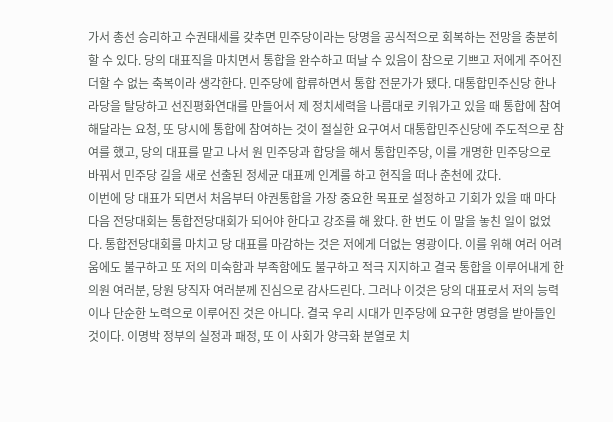가서 총선 승리하고 수권태세를 갖추면 민주당이라는 당명을 공식적으로 회복하는 전망을 충분히 할 수 있다. 당의 대표직을 마치면서 통합을 완수하고 떠날 수 있음이 참으로 기쁘고 저에게 주어진 더할 수 없는 축복이라 생각한다. 민주당에 합류하면서 통합 전문가가 됐다. 대통합민주신당 한나라당을 탈당하고 선진평화연대를 만들어서 제 정치세력을 나름대로 키워가고 있을 때 통합에 참여해달라는 요청, 또 당시에 통합에 참여하는 것이 절실한 요구여서 대통합민주신당에 주도적으로 참여를 했고, 당의 대표를 맡고 나서 원 민주당과 합당을 해서 통합민주당, 이를 개명한 민주당으로 바꿔서 민주당 길을 새로 선출된 정세균 대표께 인계를 하고 현직을 떠나 춘천에 갔다.
이번에 당 대표가 되면서 처음부터 야권통합을 가장 중요한 목표로 설정하고 기회가 있을 때 마다 다음 전당대회는 통합전당대회가 되어야 한다고 강조를 해 왔다. 한 번도 이 말을 놓친 일이 없었다. 통합전당대회를 마치고 당 대표를 마감하는 것은 저에게 더없는 영광이다. 이를 위해 여러 어려움에도 불구하고 또 저의 미숙함과 부족함에도 불구하고 적극 지지하고 결국 통합을 이루어내게 한 의원 여러분, 당원 당직자 여러분께 진심으로 감사드린다. 그러나 이것은 당의 대표로서 저의 능력이나 단순한 노력으로 이루어진 것은 아니다. 결국 우리 시대가 민주당에 요구한 명령을 받아들인 것이다. 이명박 정부의 실정과 패정, 또 이 사회가 양극화 분열로 치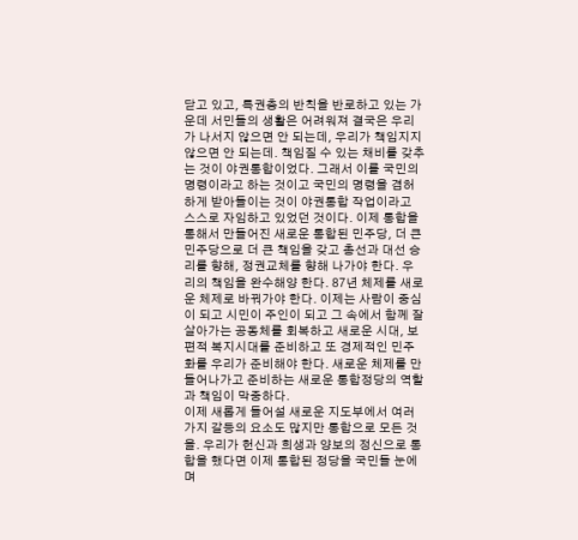닫고 있고, 특권층의 반칙을 반로하고 있는 가운데 서민들의 생활은 어려워져 결국은 우리가 나서지 않으면 안 되는데, 우리가 책임지지 않으면 안 되는데. 책임질 수 있는 채비를 갖추는 것이 야권통합이었다. 그래서 이를 국민의 명령이라고 하는 것이고 국민의 명령을 겸허하게 받아들이는 것이 야권통합 작업이라고 스스로 자임하고 있었던 것이다. 이제 통합을 통해서 만들어진 새로운 통합된 민주당, 더 큰 민주당으로 더 큰 책임을 갖고 총선과 대선 승리를 향해, 정권교체를 향해 나가야 한다. 우리의 책임을 완수해양 한다. 87년 체제를 새로운 체제로 바꿔가야 한다. 이제는 사람이 중심이 되고 시민이 주인이 되고 그 속에서 함께 잘 살아가는 공동체를 회복하고 새로운 시대, 보편적 복지시대를 준비하고 또 경제적인 민주화를 우리가 준비해야 한다. 새로운 체제를 만들어나가고 준비하는 새로운 통합정당의 역할과 책임이 막중하다.
이제 새롭게 들어설 새로운 지도부에서 여러 가지 갈등의 요소도 많지만 통합으로 모든 것을. 우리가 헌신과 희생과 양보의 정신으로 통합을 했다면 이제 통합된 정당을 국민들 눈에 며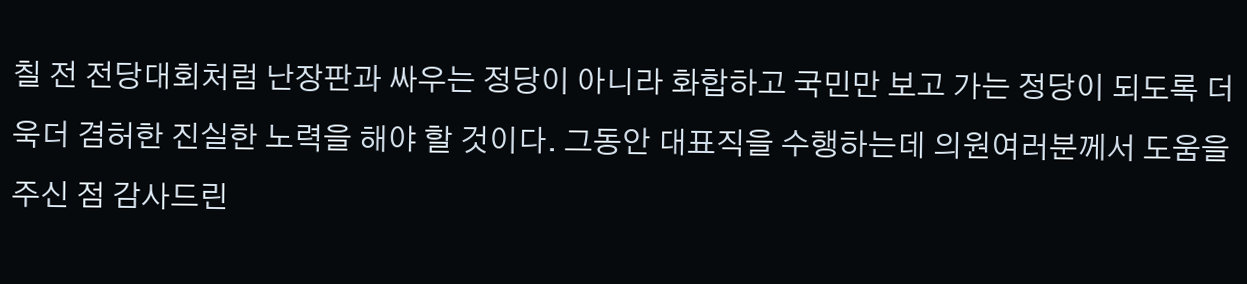칠 전 전당대회처럼 난장판과 싸우는 정당이 아니라 화합하고 국민만 보고 가는 정당이 되도록 더욱더 겸허한 진실한 노력을 해야 할 것이다. 그동안 대표직을 수행하는데 의원여러분께서 도움을 주신 점 감사드린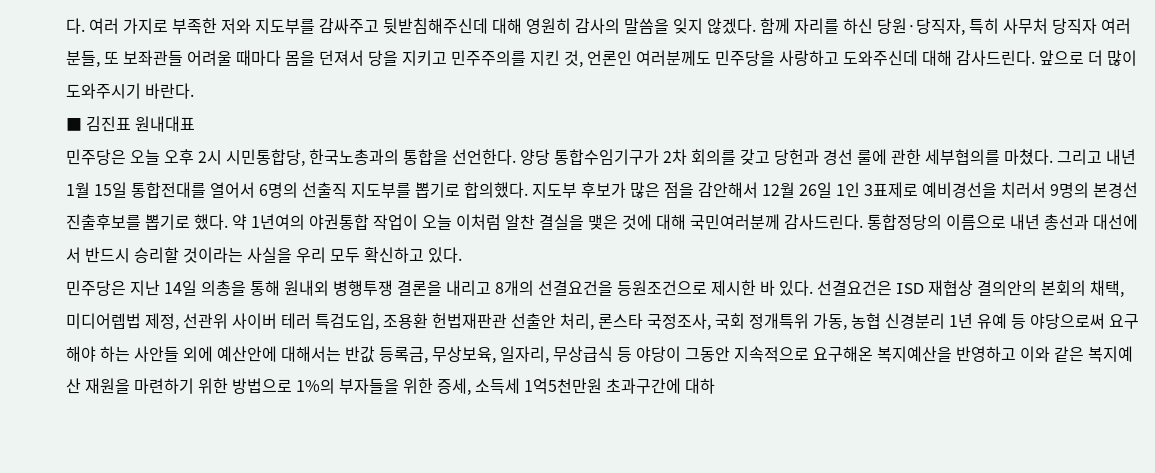다. 여러 가지로 부족한 저와 지도부를 감싸주고 뒷받침해주신데 대해 영원히 감사의 말씀을 잊지 않겠다. 함께 자리를 하신 당원·당직자, 특히 사무처 당직자 여러분들, 또 보좌관들 어려울 때마다 몸을 던져서 당을 지키고 민주주의를 지킨 것, 언론인 여러분께도 민주당을 사랑하고 도와주신데 대해 감사드린다. 앞으로 더 많이 도와주시기 바란다.
■ 김진표 원내대표
민주당은 오늘 오후 2시 시민통합당, 한국노총과의 통합을 선언한다. 양당 통합수임기구가 2차 회의를 갖고 당헌과 경선 룰에 관한 세부협의를 마쳤다. 그리고 내년 1월 15일 통합전대를 열어서 6명의 선출직 지도부를 뽑기로 합의했다. 지도부 후보가 많은 점을 감안해서 12월 26일 1인 3표제로 예비경선을 치러서 9명의 본경선 진출후보를 뽑기로 했다. 약 1년여의 야권통합 작업이 오늘 이처럼 알찬 결실을 맺은 것에 대해 국민여러분께 감사드린다. 통합정당의 이름으로 내년 총선과 대선에서 반드시 승리할 것이라는 사실을 우리 모두 확신하고 있다.
민주당은 지난 14일 의총을 통해 원내외 병행투쟁 결론을 내리고 8개의 선결요건을 등원조건으로 제시한 바 있다. 선결요건은 ISD 재협상 결의안의 본회의 채택, 미디어렙법 제정, 선관위 사이버 테러 특검도입, 조용환 헌법재판관 선출안 처리, 론스타 국정조사, 국회 정개특위 가동, 농협 신경분리 1년 유예 등 야당으로써 요구해야 하는 사안들 외에 예산안에 대해서는 반값 등록금, 무상보육, 일자리, 무상급식 등 야당이 그동안 지속적으로 요구해온 복지예산을 반영하고 이와 같은 복지예산 재원을 마련하기 위한 방법으로 1%의 부자들을 위한 증세, 소득세 1억5천만원 초과구간에 대하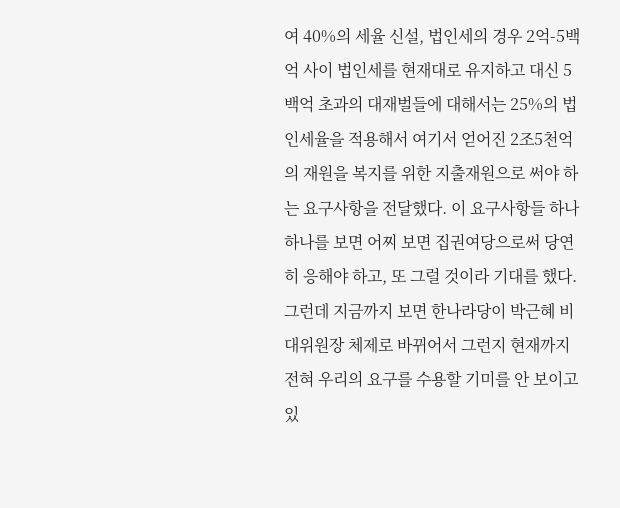여 40%의 세율 신설, 법인세의 경우 2억-5백억 사이 법인세를 현재대로 유지하고 대신 5백억 초과의 대재벌들에 대해서는 25%의 법인세율을 적용해서 여기서 얻어진 2조5천억의 재원을 복지를 위한 지출재원으로 써야 하는 요구사항을 전달했다. 이 요구사항들 하나하나를 보면 어찌 보면 집권여당으로써 당연히 응해야 하고, 또 그럴 것이라 기대를 했다. 그런데 지금까지 보면 한나라당이 박근혜 비대위원장 체제로 바뀌어서 그런지 현재까지 전혀 우리의 요구를 수용할 기미를 안 보이고 있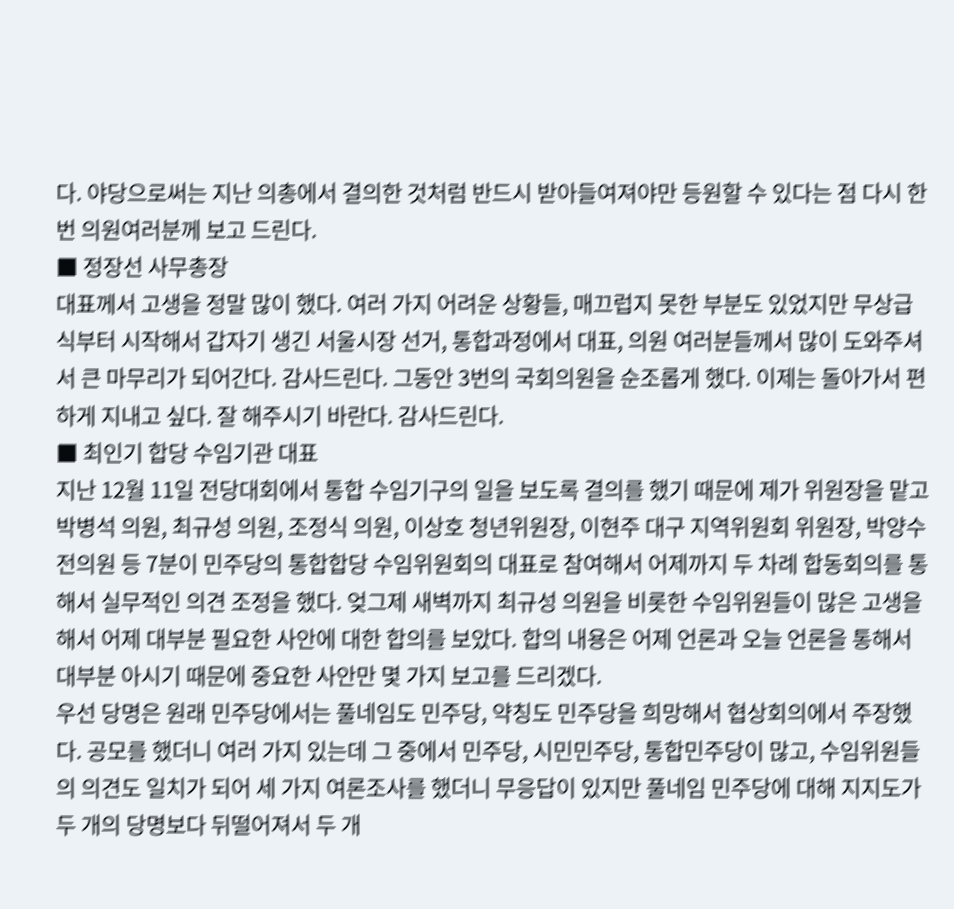다. 야당으로써는 지난 의총에서 결의한 것처럼 반드시 받아들여져야만 등원할 수 있다는 점 다시 한번 의원여러분께 보고 드린다.
■ 정장선 사무총장
대표께서 고생을 정말 많이 했다. 여러 가지 어려운 상황들, 매끄럽지 못한 부분도 있었지만 무상급식부터 시작해서 갑자기 생긴 서울시장 선거, 통합과정에서 대표, 의원 여러분들께서 많이 도와주셔서 큰 마무리가 되어간다. 감사드린다. 그동안 3번의 국회의원을 순조롭게 했다. 이제는 돌아가서 편하게 지내고 싶다. 잘 해주시기 바란다. 감사드린다.
■ 최인기 합당 수임기관 대표
지난 12월 11일 전당대회에서 통합 수임기구의 일을 보도록 결의를 했기 때문에 제가 위원장을 맡고 박병석 의원, 최규성 의원, 조정식 의원, 이상호 청년위원장, 이현주 대구 지역위원회 위원장, 박양수 전의원 등 7분이 민주당의 통합합당 수임위원회의 대표로 참여해서 어제까지 두 차례 합동회의를 통해서 실무적인 의견 조정을 했다. 엊그제 새벽까지 최규성 의원을 비롯한 수임위원들이 많은 고생을 해서 어제 대부분 필요한 사안에 대한 합의를 보았다. 합의 내용은 어제 언론과 오늘 언론을 통해서 대부분 아시기 때문에 중요한 사안만 몇 가지 보고를 드리겠다.
우선 당명은 원래 민주당에서는 풀네임도 민주당, 약칭도 민주당을 희망해서 협상회의에서 주장했다. 공모를 했더니 여러 가지 있는데 그 중에서 민주당, 시민민주당, 통합민주당이 많고, 수임위원들의 의견도 일치가 되어 세 가지 여론조사를 했더니 무응답이 있지만 풀네임 민주당에 대해 지지도가 두 개의 당명보다 뒤떨어져서 두 개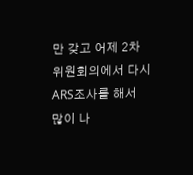만 갖고 어제 2차 위원회의에서 다시 ARS조사를 해서 많이 나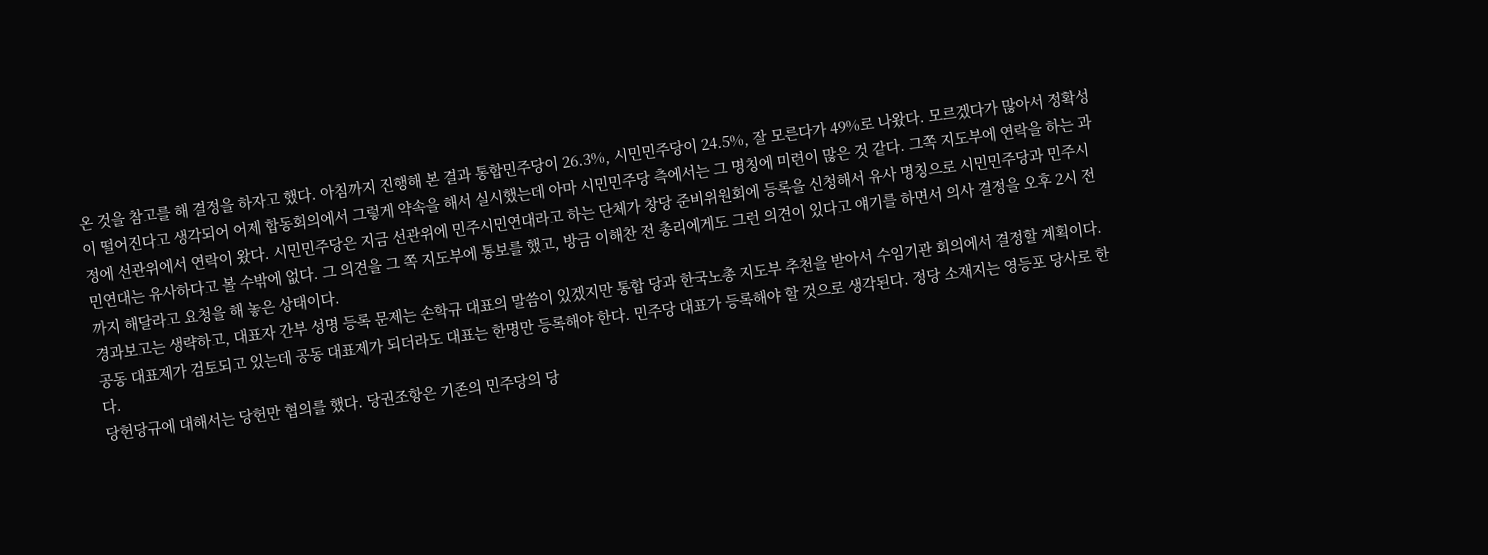온 것을 참고를 해 결정을 하자고 했다. 아침까지 진행해 본 결과 통합민주당이 26.3%, 시민민주당이 24.5%, 잘 모른다가 49%로 나왔다. 모르겠다가 많아서 정확성이 떨어진다고 생각되어 어제 합동회의에서 그렇게 약속을 해서 실시했는데 아마 시민민주당 측에서는 그 명칭에 미련이 많은 것 같다. 그쪽 지도부에 연락을 하는 과정에 선관위에서 연락이 왔다. 시민민주당은 지금 선관위에 민주시민연대라고 하는 단체가 창당 준비위원회에 등록을 신청해서 유사 명칭으로 시민민주당과 민주시민연대는 유사하다고 볼 수밖에 없다. 그 의견을 그 쪽 지도부에 통보를 했고, 방금 이해찬 전 총리에게도 그런 의견이 있다고 얘기를 하면서 의사 결정을 오후 2시 전까지 해달라고 요청을 해 놓은 상태이다.
경과보고는 생략하고, 대표자 간부 성명 등록 문제는 손학규 대표의 말씀이 있겠지만 통합 당과 한국노총 지도부 추천을 받아서 수임기관 회의에서 결정할 계획이다. 공동 대표제가 검토되고 있는데 공동 대표제가 되더라도 대표는 한명만 등록해야 한다. 민주당 대표가 등록해야 할 것으로 생각된다. 정당 소재지는 영등포 당사로 한다.
당헌당규에 대해서는 당헌만 협의를 했다. 당권조항은 기존의 민주당의 당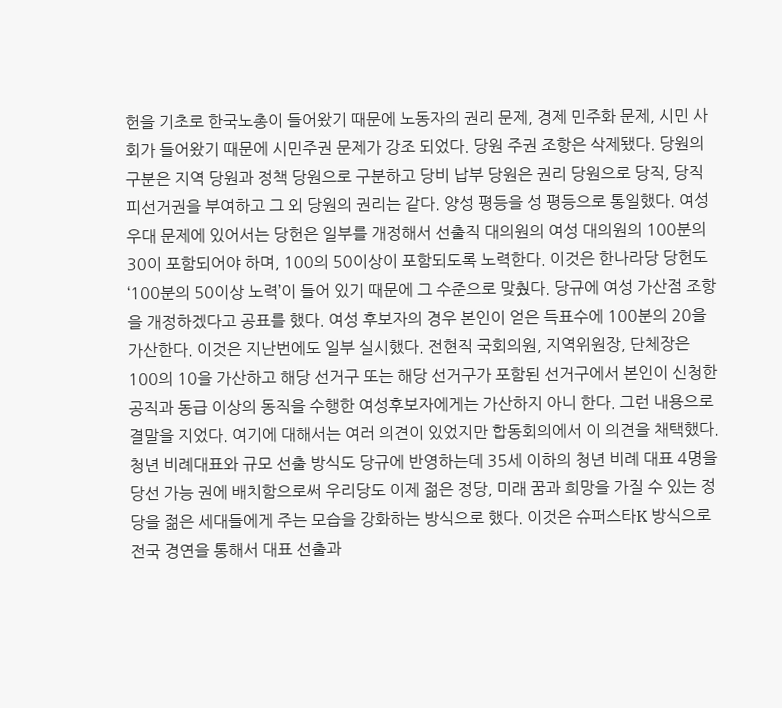헌을 기초로 한국노총이 들어왔기 때문에 노동자의 권리 문제, 경제 민주화 문제, 시민 사회가 들어왔기 때문에 시민주권 문제가 강조 되었다. 당원 주권 조항은 삭제됐다. 당원의 구분은 지역 당원과 정책 당원으로 구분하고 당비 납부 당원은 권리 당원으로 당직, 당직 피선거권을 부여하고 그 외 당원의 권리는 같다. 양성 평등을 성 평등으로 통일했다. 여성우대 문제에 있어서는 당헌은 일부를 개정해서 선출직 대의원의 여성 대의원의 100분의 30이 포함되어야 하며, 100의 50이상이 포함되도록 노력한다. 이것은 한나라당 당헌도 ‘100분의 50이상 노력’이 들어 있기 때문에 그 수준으로 맞췄다. 당규에 여성 가산점 조항을 개정하겠다고 공표를 했다. 여성 후보자의 경우 본인이 얻은 득표수에 100분의 20을 가산한다. 이것은 지난번에도 일부 실시했다. 전현직 국회의원, 지역위원장, 단체장은 100의 10을 가산하고 해당 선거구 또는 해당 선거구가 포함된 선거구에서 본인이 신청한 공직과 동급 이상의 동직을 수행한 여성후보자에게는 가산하지 아니 한다. 그런 내용으로 결말을 지었다. 여기에 대해서는 여러 의견이 있었지만 합동회의에서 이 의견을 채택했다.
청년 비례대표와 규모 선출 방식도 당규에 반영하는데 35세 이하의 청년 비례 대표 4명을 당선 가능 권에 배치함으로써 우리당도 이제 젊은 정당, 미래 꿈과 희망을 가질 수 있는 정당을 젊은 세대들에게 주는 모습을 강화하는 방식으로 했다. 이것은 슈퍼스타K 방식으로 전국 경연을 통해서 대표 선출과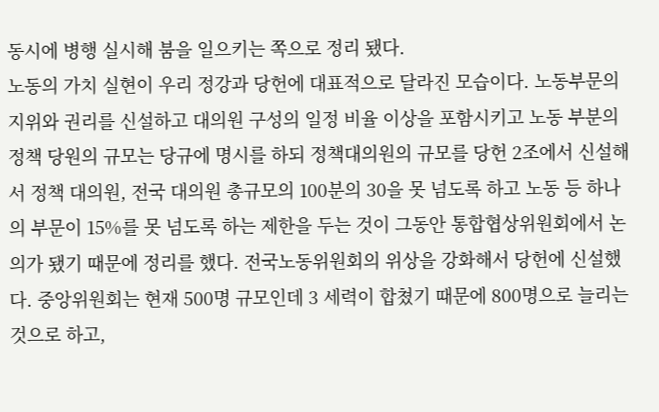동시에 병행 실시해 붐을 일으키는 쪽으로 정리 됐다.
노동의 가치 실현이 우리 정강과 당헌에 대표적으로 달라진 모습이다. 노동부문의 지위와 권리를 신설하고 대의원 구성의 일정 비율 이상을 포함시키고 노동 부분의 정책 당원의 규모는 당규에 명시를 하되 정책대의원의 규모를 당헌 2조에서 신설해서 정책 대의원, 전국 대의원 총규모의 100분의 30을 못 넘도록 하고 노동 등 하나의 부문이 15%를 못 넘도록 하는 제한을 두는 것이 그동안 통합협상위원회에서 논의가 됐기 때문에 정리를 했다. 전국노동위원회의 위상을 강화해서 당헌에 신설했다. 중앙위원회는 현재 500명 규모인데 3 세력이 합쳤기 때문에 800명으로 늘리는 것으로 하고,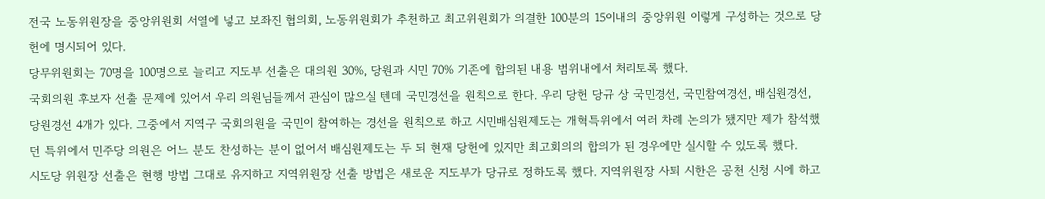전국 노동위원장을 중앙위원회 서열에 넣고 보좌진 협의회, 노동위원회가 추천하고 최고위원회가 의결한 100분의 15이내의 중앙위원 이렇게 구성하는 것으로 당헌에 명시되어 있다.
당무위원회는 70명을 100명으로 늘리고 지도부 선출은 대의원 30%, 당원과 시민 70% 기존에 합의된 내용 범위내에서 처리토록 했다.
국회의원 후보자 선출 문제에 있어서 우리 의원님들께서 관심이 많으실 텐데 국민경선을 원칙으로 한다. 우리 당헌 당규 상 국민경선, 국민참여경선, 배심원경선, 당원경선 4개가 있다. 그중에서 지역구 국회의원을 국민이 참여하는 경선을 원칙으로 하고 시민배심원제도는 개혁특위에서 여러 차례 논의가 됐지만 제가 참석했던 특위에서 민주당 의원은 어느 분도 찬성하는 분이 없어서 배심원제도는 두 되 현재 당헌에 있지만 최고회의의 합의가 된 경우에만 실시할 수 있도록 했다.
시도당 위원장 선출은 현행 방법 그대로 유지하고 지역위원장 선출 방법은 새로운 지도부가 당규로 정하도록 했다. 지역위원장 사퇴 시한은 공천 신청 시에 하고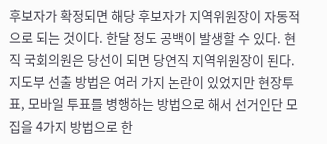후보자가 확정되면 해당 후보자가 지역위원장이 자동적으로 되는 것이다. 한달 정도 공백이 발생할 수 있다. 현직 국회의원은 당선이 되면 당연직 지역위원장이 된다.
지도부 선출 방법은 여러 가지 논란이 있었지만 현장투표, 모바일 투표를 병행하는 방법으로 해서 선거인단 모집을 4가지 방법으로 한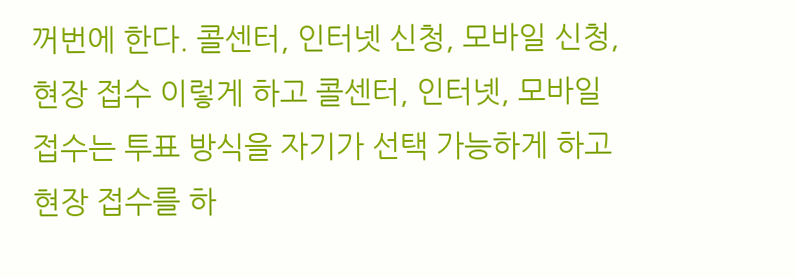꺼번에 한다. 콜센터, 인터넷 신청, 모바일 신청, 현장 접수 이렇게 하고 콜센터, 인터넷, 모바일 접수는 투표 방식을 자기가 선택 가능하게 하고 현장 접수를 하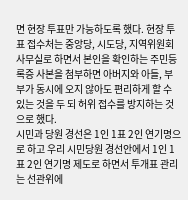면 현장 투표만 가능하도록 했다. 현장 투표 접수처는 중앙당, 시도당, 지역위원회 사무실로 하면서 본인을 확인하는 주민등록증 사본을 첨부하면 아버지와 아들, 부부가 동시에 오지 않아도 편리하게 할 수 있는 것을 두 되 허위 접수를 방지하는 것으로 했다.
시민과 당원 경선은 1인 1표 2인 연기명으로 하고 우리 시민당원 경선안에서 1인 1표 2인 연기명 제도로 하면서 투개표 관리는 선관위에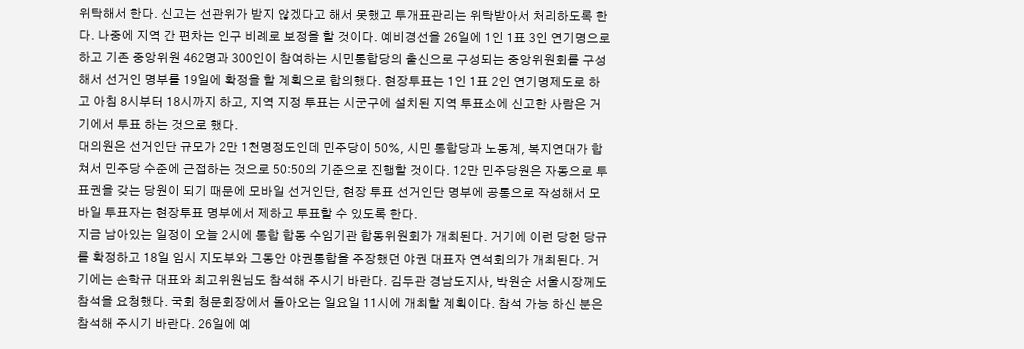위탁해서 한다. 신고는 선관위가 받지 않겠다고 해서 못했고 투개표관리는 위탁받아서 처리하도록 한다. 나중에 지역 간 편차는 인구 비례로 보정을 할 것이다. 예비경선을 26일에 1인 1표 3인 연기명으로 하고 기존 중앙위원 462명과 300인이 참여하는 시민통합당의 출신으로 구성되는 중앙위원회를 구성해서 선거인 명부를 19일에 확정을 할 계획으로 합의했다. 현장투표는 1인 1표 2인 연기명제도로 하고 아침 8시부터 18시까지 하고, 지역 지정 투표는 시군구에 설치된 지역 투표소에 신고한 사람은 거기에서 투표 하는 것으로 했다.
대의원은 선거인단 규모가 2만 1천명정도인데 민주당이 50%, 시민 통합당과 노동계, 복지연대가 합쳐서 민주당 수준에 근접하는 것으로 50:50의 기준으로 진행할 것이다. 12만 민주당원은 자동으로 투표권을 갖는 당원이 되기 때문에 모바일 선거인단, 현장 투표 선거인단 명부에 공통으로 작성해서 모바일 투표자는 현장투표 명부에서 제하고 투표할 수 있도록 한다.
지금 남아있는 일정이 오늘 2시에 통합 합동 수임기관 합동위원회가 개최된다. 거기에 이런 당헌 당규를 확정하고 18일 임시 지도부와 그동안 야권통합을 주장했던 야권 대표자 연석회의가 개최된다. 거기에는 손학규 대표와 최고위원님도 참석해 주시기 바란다. 김두관 경남도지사, 박원순 서울시장께도 참석을 요청했다. 국회 청문회장에서 돌아오는 일요일 11시에 개최할 계획이다. 참석 가능 하신 분은 참석해 주시기 바란다. 26일에 예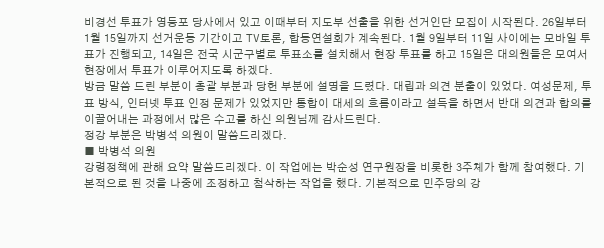비경선 투표가 영등포 당사에서 있고 이때부터 지도부 선출을 위한 선거인단 모집이 시작된다. 26일부터 1월 15일까지 선거운동 기간이고 TV토론, 합동연설회가 계속된다. 1월 9일부터 11일 사이에는 모바일 투표가 진행되고, 14일은 전국 시군구별로 투표소를 설치해서 현장 투표를 하고 15일은 대의원들은 모여서 현장에서 투표가 이루어지도록 하겠다.
방금 말씀 드린 부분이 총괄 부분과 당헌 부분에 설명을 드렸다. 대립과 의견 분출이 있었다. 여성문제, 투표 방식, 인터넷 투표 인정 문제가 있었지만 통합이 대세의 흐름이라고 설득을 하면서 반대 의견과 합의를 이끌어내는 과정에서 많은 수고를 하신 의원님께 감사드린다.
정강 부분은 박병석 의원이 말씀드리겠다.
■ 박병석 의원
강령정책에 관해 요약 말씀드리겠다. 이 작업에는 박순성 연구원장을 비롯한 3주체가 함께 참여했다. 기본적으로 된 것을 나중에 조정하고 첨삭하는 작업을 했다. 기본적으로 민주당의 강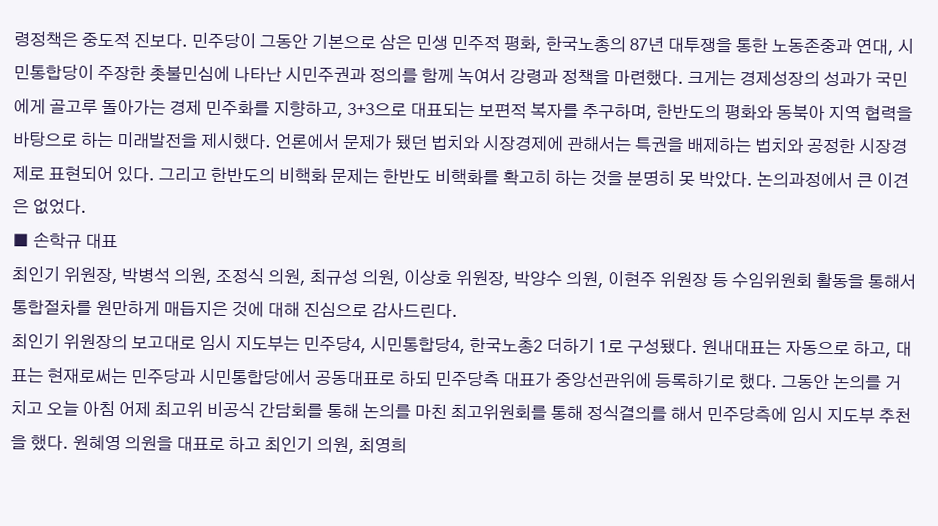령정책은 중도적 진보다. 민주당이 그동안 기본으로 삼은 민생 민주적 평화, 한국노총의 87년 대투쟁을 통한 노동존중과 연대, 시민통합당이 주장한 촛불민심에 나타난 시민주권과 정의를 함께 녹여서 강령과 정책을 마련했다. 크게는 경제성장의 성과가 국민에게 골고루 돌아가는 경제 민주화를 지향하고, 3+3으로 대표되는 보편적 복자를 추구하며, 한반도의 평화와 동북아 지역 협력을 바탕으로 하는 미래발전을 제시했다. 언론에서 문제가 됐던 법치와 시장경제에 관해서는 특권을 배제하는 법치와 공정한 시장경제로 표현되어 있다. 그리고 한반도의 비핵화 문제는 한반도 비핵화를 확고히 하는 것을 분명히 못 박았다. 논의과정에서 큰 이견은 없었다.
■ 손학규 대표
최인기 위원장, 박병석 의원, 조정식 의원, 최규성 의원, 이상호 위원장, 박양수 의원, 이현주 위원장 등 수임위원회 활동을 통해서 통합절차를 원만하게 매듭지은 것에 대해 진심으로 감사드린다.
최인기 위원장의 보고대로 임시 지도부는 민주당4, 시민통합당4, 한국노총2 더하기 1로 구성됐다. 원내대표는 자동으로 하고, 대표는 현재로써는 민주당과 시민통합당에서 공동대표로 하되 민주당측 대표가 중앙선관위에 등록하기로 했다. 그동안 논의를 거치고 오늘 아침 어제 최고위 비공식 간담회를 통해 논의를 마친 최고위원회를 통해 정식결의를 해서 민주당측에 임시 지도부 추천을 했다. 원혜영 의원을 대표로 하고 최인기 의원, 최영희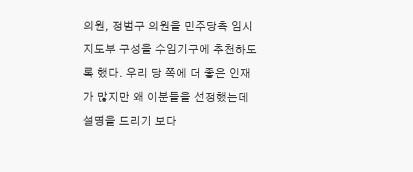의원, 정범구 의원을 민주당측 임시 지도부 구성을 수임기구에 추천하도록 했다. 우리 당 쪽에 더 좋은 인재가 많지만 왜 이분들을 선정했는데 설명을 드리기 보다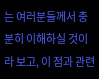는 여러분들께서 충분히 이해하실 것이라 보고, 이 점과 관련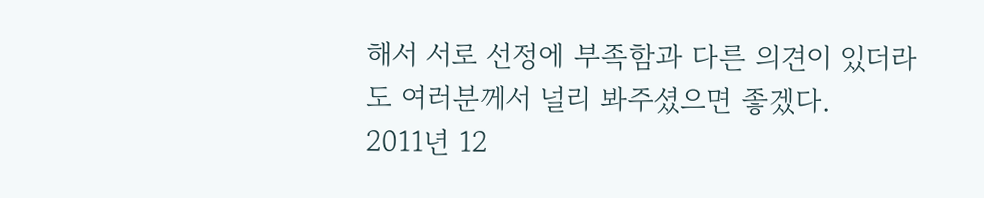해서 서로 선정에 부족함과 다른 의견이 있더라도 여러분께서 널리 봐주셨으면 좋겠다.
2011년 12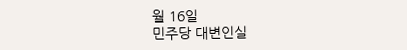월 16일
민주당 대변인실